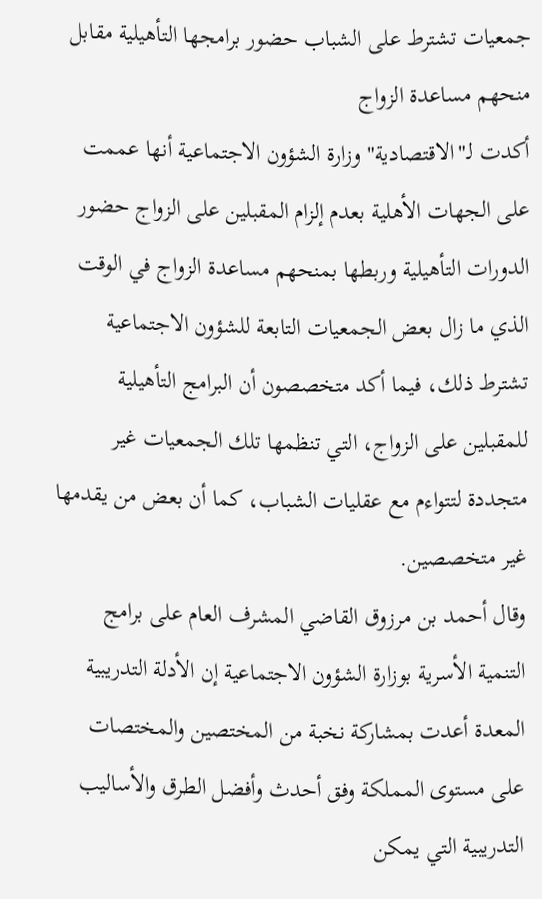جمعيات تشترط على الشباب حضور برامجها التأهيلية مقابل منحهم مساعدة الزواج
أكدت لـ"الاقتصادية" وزارة الشؤون الاجتماعية أنها عممت على الجهات الأهلية بعدم إلزام المقبلين على الزواج حضور الدورات التأهيلية وربطها بمنحهم مساعدة الزواج في الوقت الذي ما زال بعض الجمعيات التابعة للشؤون الاجتماعية تشترط ذلك، فيما أكد متخصصون أن البرامج التأهيلية للمقبلين على الزواج، التي تنظمها تلك الجمعيات غير متجددة لتتواءم مع عقليات الشباب، كما أن بعض من يقدمها غير متخصصين.
وقال أحمد بن مرزوق القاضي المشرف العام على برامج التنمية الأسرية بوزارة الشؤون الاجتماعية إن الأدلة التدريبية المعدة أعدت بمشاركة نخبة من المختصين والمختصات على مستوى المملكة وفق أحدث وأفضل الطرق والأساليب التدريبية التي يمكن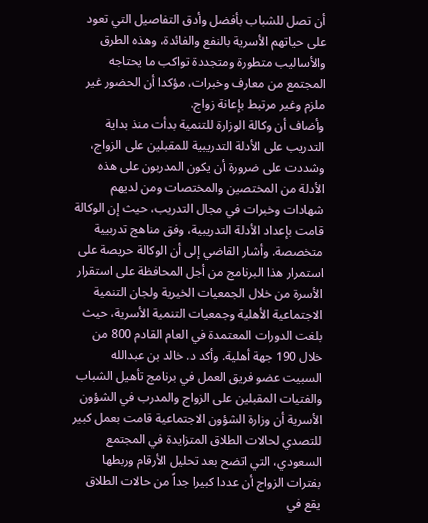أن تصل للشباب بأفضل وأدق التفاصيل التي تعود على حياتهم الأسرية بالنفع والفائدة، وهذه الطرق والأساليب متطورة ومتجددة تواكب ما يحتاجه المجتمع من معارف وخبرات، مؤكدا أن الحضور غير ملزم وغير مرتبط بإعانة زواج.
وأضاف أن وكالة الوزارة للتنمية بدأت منذ بداية التدريب على الأدلة التدريبية للمقبلين على الزواج، وشددت على ضرورة أن يكون المدربون على هذه الأدلة من المختصين والمختصات ومن لديهم شهادات وخبرات في مجال التدريب، حيث إن الوكالة قامت بإعداد الأدلة التدريبية، وفق مناهج تدربيية متخصصة. وأشار القاضي إلى أن الوكالة حريصة على استمرار هذا البرنامج من أجل المحافظة على استقرار الأسرة من خلال الجمعيات الخيرية ولجان التنمية الاجتماعية الأهلية وجمعيات التنمية الأسرية، حيث بلغت الدورات المعتمدة في العام القادم 800 من خلال 190 جهة أهلية. وأكد د. خالد بن عبدالله السبيت عضو فريق العمل في برنامج تأهيل الشباب والفتيات المقبلين على الزواج والمدرب في الشؤون الأسرية أن وزارة الشؤون الاجتماعية قامت بعمل كبير للتصدي لحالات الطلاق المتزايدة في المجتمع السعودي، التي اتضح بعد تحليل الأرقام وربطها بفترات الزواج أن عددا كبيرا جداً من حالات الطلاق يقع في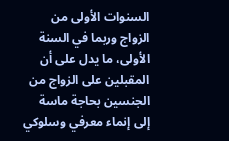السنوات الأولى من الزواج وربما في السنة الأولى، ما يدل على أن المقبلين على الزواج من الجنسين بحاجة ماسة إلى إنماء معرفي وسلوكي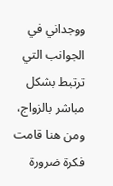ووجداني في الجوانب التي ترتبط بشكل مباشر بالزواج، ومن هنا قامت فكرة ضرورة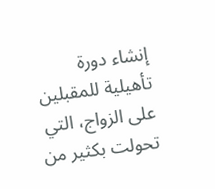إنشاء دورة تأهيلية للمقبلين على الزواج، التي تحولت بكثير من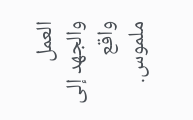العمل والجهد إلى واقع ملموس.